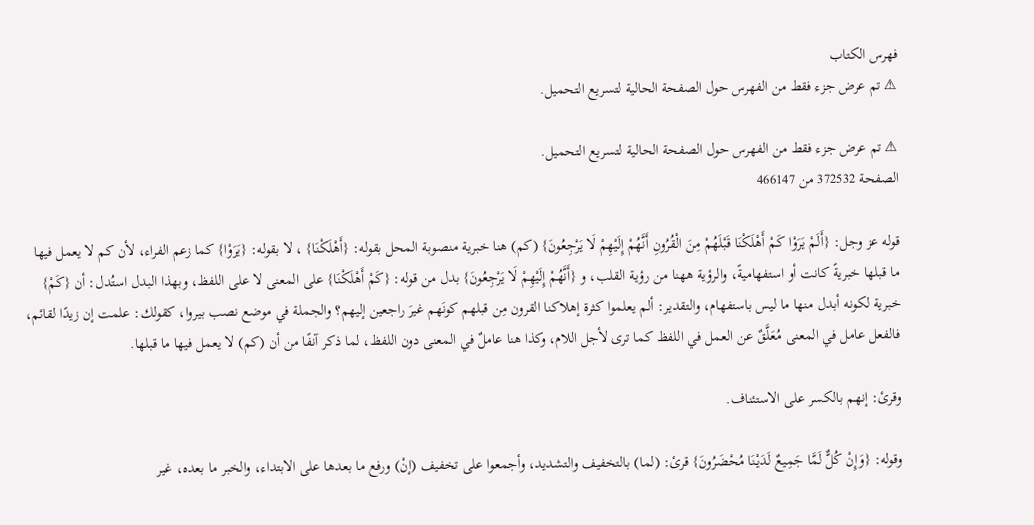فهرس الكتاب
⚠ تم عرض جزء فقط من الفهرس حول الصفحة الحالية لتسريع التحميل.

⚠ تم عرض جزء فقط من الفهرس حول الصفحة الحالية لتسريع التحميل.
الصفحة 372532 من 466147

قوله عز وجل: {أَلَمْ يَرَوْا كَمْ أَهْلَكْنَا قَبْلَهُمْ مِنَ الْقُرُونِ أَنَّهُمْ إِلَيْهِمْ لَا يَرْجِعُونَ} (كم) هنا خبرية منصوبة المحل بقوله: {أَهْلَكْنَا} ، لا بقوله: {يَرَوْا} كما زعم الفراء، لأن كم لا يعمل فيها ما قبلها خبريةً كانت أو استفهاميةً، والرؤية ههنا من رؤية القلب، و {أَنَّهُمْ إِلَيْهِمْ لَا يَرْجِعُونَ} بدل من قوله: {كَمْ أَهْلَكْنَا} على المعنى لا على اللفظ، وبهذا البدل استُدل: أن {كَمْ} خبرية لكونه أبدل منها ما ليس باستفهام، والتقدير: ألم يعلموا كثرة إهلاكنا القرون مِن قبلهم كونَهم غيرَ راجعين إليهم؟ والجملة في موضع نصب بيروا، كقولك: علمت إن زيدًا لقائم، فالفعل عامل في المعنى مُعَلَّقٌ عن العمل في اللفظ كما ترى لأجل اللام، وكذا هنا عاملٌ في المعنى دون اللفظ، لما ذكر آنفًا من أن (كم) لا يعمل فيها ما قبلها.

وقرئ: إنهم بالكسر على الاستئناف.

وقوله: {وَإِنْ كُلٌّ لَمَّا جَمِيعٌ لَدَيْنَا مُحْضَرُونَ} قرئ: (لما) بالتخفيف والتشديد، وأجمعوا على تخفيف (إنْ) ورفع ما بعدها على الابتداء، والخبر ما بعده، غير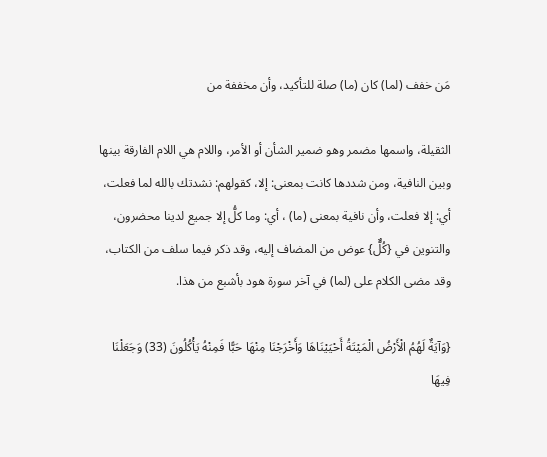مَن خفف (لما) كان (ما) صلة للتأكيد، وأن مخففة من

الثقيلة، واسمها مضمر وهو ضمير الشأن أو الأمر، واللام هي اللام الفارقة بينها وبين النافية، ومن شددها كانت بمعنى: إلا، كقولهم: نشدتك بالله لما فعلت، أي: إلا فعلت، وأن نافية بمعنى (ما) ، أي: وما كلُّ إلا جميع لدينا محضرون، والتنوين في {كُلٌّ} عوض من المضاف إليه، وقد ذكر فيما سلف من الكتاب، وقد مضى الكلام على (لما) في آخر سورة هود بأشبع من هذا.

{وَآيَةٌ لَهُمُ الْأَرْضُ الْمَيْتَةُ أَحْيَيْنَاهَا وَأَخْرَجْنَا مِنْهَا حَبًّا فَمِنْهُ يَأْكُلُونَ (33) وَجَعَلْنَا فِيهَا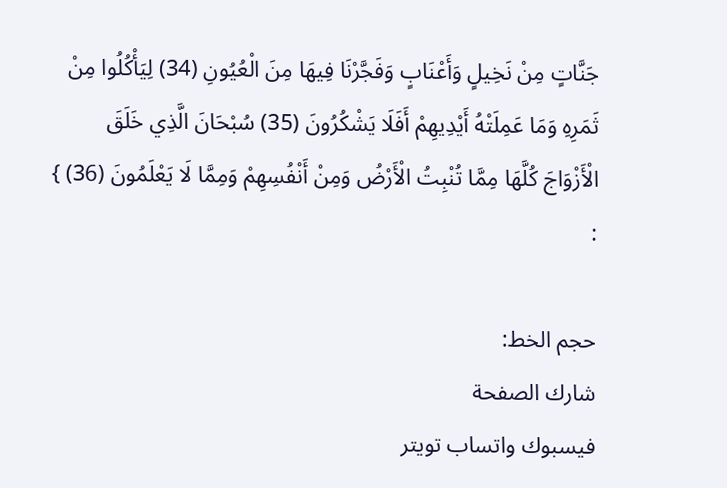جَنَّاتٍ مِنْ نَخِيلٍ وَأَعْنَابٍ وَفَجَّرْنَا فِيهَا مِنَ الْعُيُونِ (34) لِيَأْكُلُوا مِنْ ثَمَرِهِ وَمَا عَمِلَتْهُ أَيْدِيهِمْ أَفَلَا يَشْكُرُونَ (35) سُبْحَانَ الَّذِي خَلَقَ الْأَزْوَاجَ كُلَّهَا مِمَّا تُنْبِتُ الْأَرْضُ وَمِنْ أَنْفُسِهِمْ وَمِمَّا لَا يَعْلَمُونَ (36) } :

حجم الخط:
شارك الصفحة
فيسبوك واتساب تويتر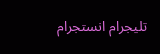تليجرام انستجرام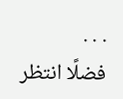. . .
فضلًا انتظر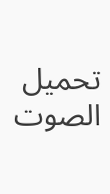تحميل الصوت